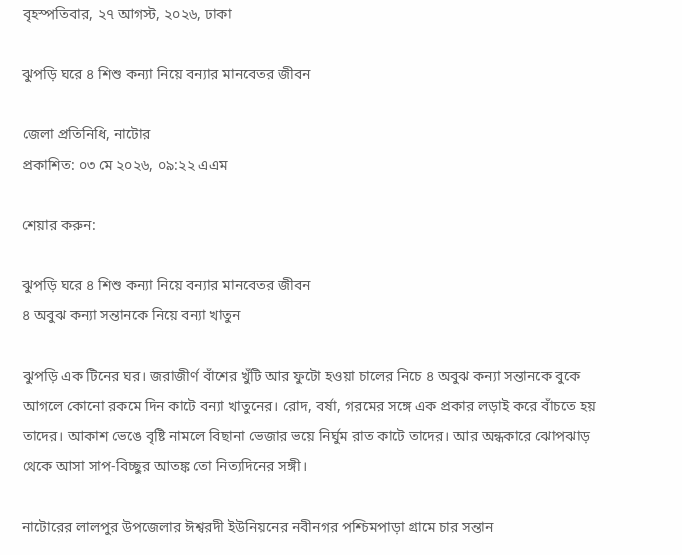বৃহস্পতিবার, ২৭ আগস্ট, ২০২৬, ঢাকা

ঝুপড়ি ঘরে ৪ শিশু কন্যা নিয়ে বন্যার মানবেতর জীবন

জেলা প্রতিনিধি, নাটোর
প্রকাশিত: ০৩ মে ২০২৬, ০৯:২২ এএম

শেয়ার করুন:

ঝুপড়ি ঘরে ৪ শিশু কন্যা নিয়ে বন্যার মানবেতর জীবন
৪ অবুঝ কন্যা সন্তানকে নিয়ে বন্যা খাতুন

ঝুপড়ি এক টিনের ঘর। জরাজীর্ণ বাঁশের খুঁটি আর ফুটো হওয়া চালের নিচে ৪ অবুঝ কন্যা সন্তানকে বুকে আগলে কোনো রকমে দিন কাটে বন্যা খাতুনের। রোদ, বর্ষা, গরমের সঙ্গে এক প্রকার লড়াই করে বাঁচতে হয় তাদের। আকাশ ভেঙে বৃষ্টি নামলে বিছানা ভেজার ভয়ে নির্ঘুম রাত কাটে তাদের। আর অন্ধকারে ঝোপঝাড় থেকে আসা সাপ-বিচ্ছুর আতঙ্ক তো নিত্যদিনের সঙ্গী।

নাটোরের লালপুর উপজেলার ঈশ্বরদী ইউনিয়নের নবীনগর পশ্চিমপাড়া গ্রামে চার সন্তান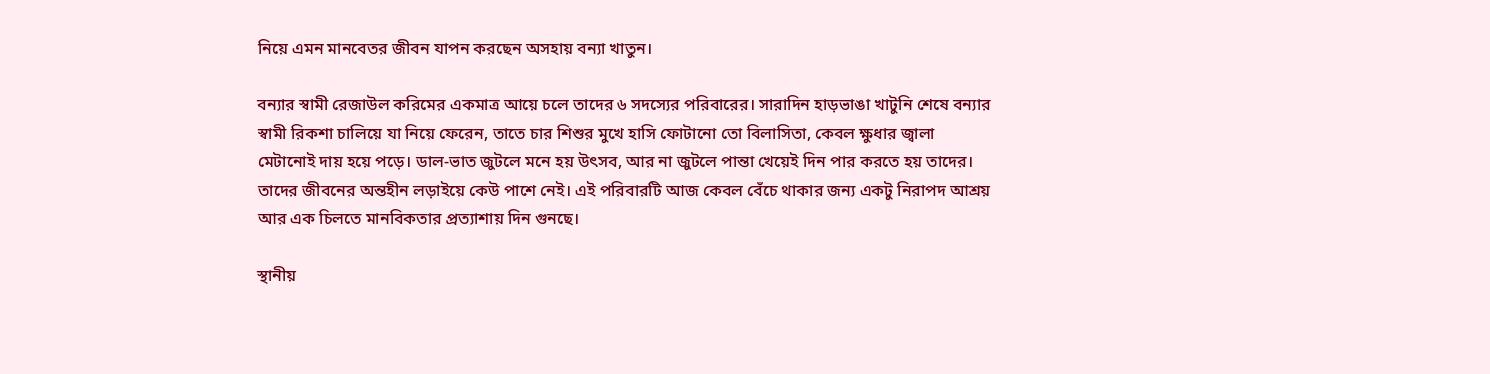নিয়ে এমন মানবেতর জীবন যাপন করছেন অসহায় বন্যা খাতুন।

বন্যার স্বামী রেজাউল করিমের একমাত্র আয়ে চলে তাদের ৬ সদস্যের পরিবারের। সারাদিন হাড়ভাঙা খাটুনি শেষে বন্যার স্বামী রিকশা চালিয়ে যা নিয়ে ফেরেন, তাতে চার শিশুর মুখে হাসি ফোটানো তো বিলাসিতা, কেবল ক্ষুধার জ্বালা মেটানোই দায় হয়ে পড়ে। ডাল-ভাত জুটলে মনে হয় উৎসব, আর না জুটলে পান্তা খেয়েই দিন পার করতে হয় তাদের। তাদের জীবনের অন্তহীন লড়াইয়ে কেউ পাশে নেই। এই পরিবারটি আজ কেবল বেঁচে থাকার জন্য একটু নিরাপদ আশ্রয় আর এক চিলতে মানবিকতার প্রত্যাশায় দিন গুনছে।

স্থানীয়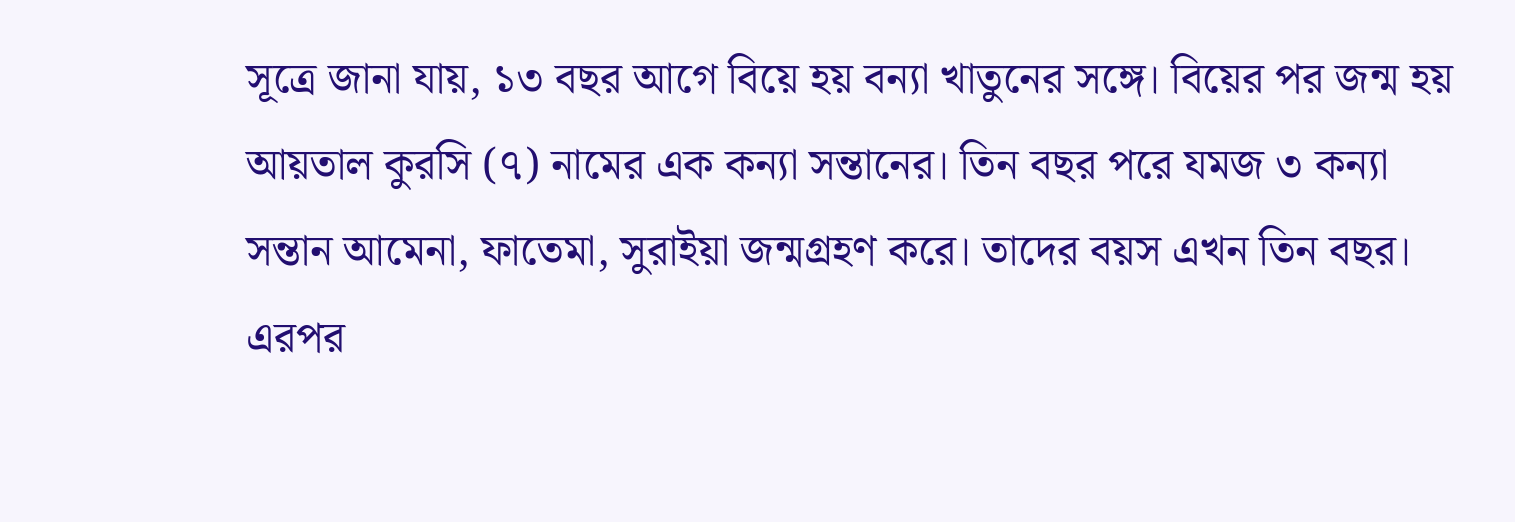সূত্রে জানা যায়, ১৩ বছর আগে বিয়ে হয় বন্যা খাতুনের সঙ্গে। বিয়ের পর জন্ম হয় আয়তাল কুরসি (৭) নামের এক কন্যা সন্তানের। তিন বছর পরে যমজ ৩ কন্যা সন্তান আমেনা, ফাতেমা, সুরাইয়া জন্মগ্রহণ করে। তাদের বয়স এখন তিন বছর। এরপর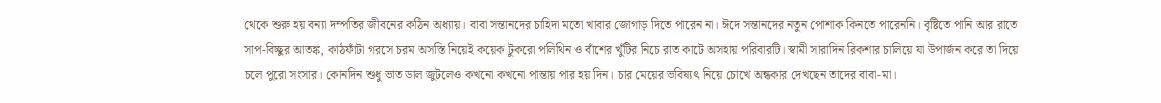থেকে শুরু হয় বন্যা দম্পতির জীবনের কঠিন অধ্যায়। বাবা সন্তানদের চাহিদা মতো খাবার জোগাড় দিতে পারেন না। ঈদে সন্তানদের নতুন পোশাক কিনতে পারেননি। বৃষ্টিতে পানি আর রাতে সাপ-বিচ্ছুর আতঙ্ক, কাঠফাঁটা গরসে চরম অসস্তি নিয়েই কয়েক টুকরো পলিথিন ও বাঁশের খুঁটির নিচে রাত কাটে অসহায় পরিবারটি। স্বামী সারাদিন রিকশার চালিয়ে যা উপার্জন করে তা দিয়ে চলে পুরো সংসার। কোনদিন শুধু ভাত ডাল জুটলেও কখনো কখনো পান্তায় পার হয় দিন। চার মেয়ের ভবিষ্যৎ নিয়ে চোখে অন্ধকার দেখছেন তাদের বাবা-মা।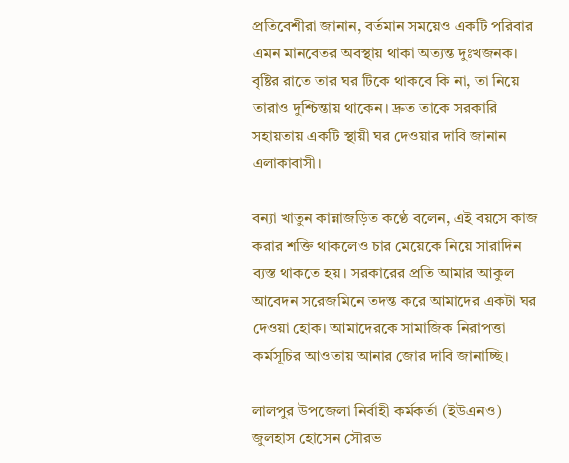প্রতিবেশীরা জানান, বর্তমান সময়েও একটি পরিবার এমন মানবেতর অবস্থায় থাকা অত্যন্ত দুঃখজনক। বৃষ্টির রাতে তার ঘর টিকে থাকবে কি না, তা নিয়ে তারাও দুশ্চিন্তায় থাকেন। দ্রুত তাকে সরকারি সহায়তায় একটি স্থায়ী ঘর দেওয়ার দাবি জানান এলাকাবাসী।

বন্যা খাতুন কান্নাজড়িত কণ্ঠে বলেন, এই বয়সে কাজ করার শক্তি থাকলেও চার মেয়েকে নিয়ে সারাদিন ব্যস্ত থাকতে হয়। সরকারের প্রতি আমার আকুল আবেদন সরেজমিনে তদন্ত করে আমাদের একটা ঘর দেওয়া হোক। আমাদেরকে সামাজিক নিরাপত্তা কর্মসূচির আওতায় আনার জোর দাবি জানাচ্ছি।

লালপুর উপজেলা নির্বাহী কর্মকর্তা (ইউএনও) জুলহাস হোসেন সৌরভ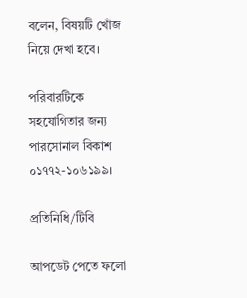বলেন, বিষয়টি খোঁজ নিয়ে দেখা হবে।

পরিবারটিকে সহযোগিতার জন্য পারসোনাল বিকাশ ০১৭৭২-১০৬১৯৯।

প্রতিনিধি/টিবি

আপডেট পেতে ফলো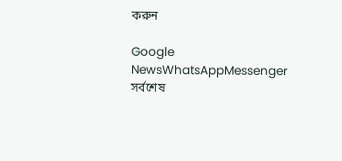করুন

Google NewsWhatsAppMessenger
সর্বশেষ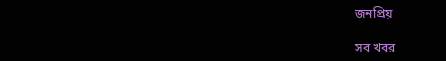জনপ্রিয়

সব খবর